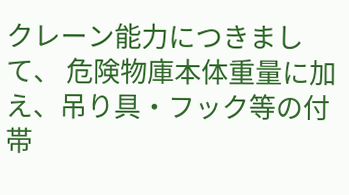クレーン能力につきまして、 危険物庫本体重量に加え、吊り具・フック等の付帯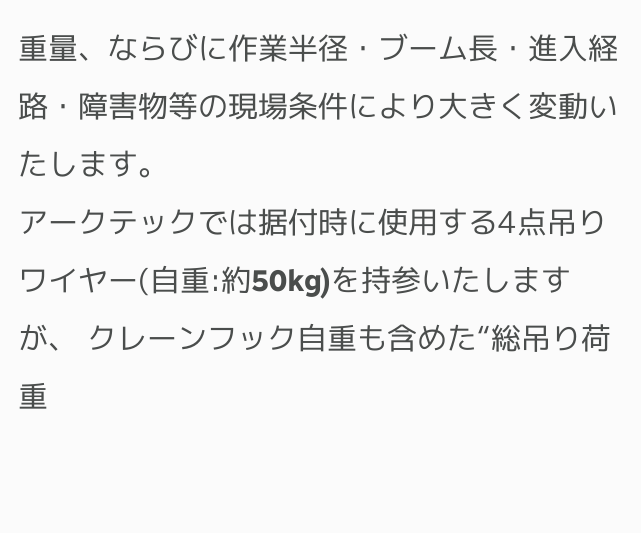重量、ならびに作業半径・ブーム長・進入経路・障害物等の現場条件により大きく変動いたします。
アークテックでは据付時に使用する4点吊りワイヤー(自重:約50kg)を持参いたしますが、 クレーンフック自重も含めた“総吊り荷重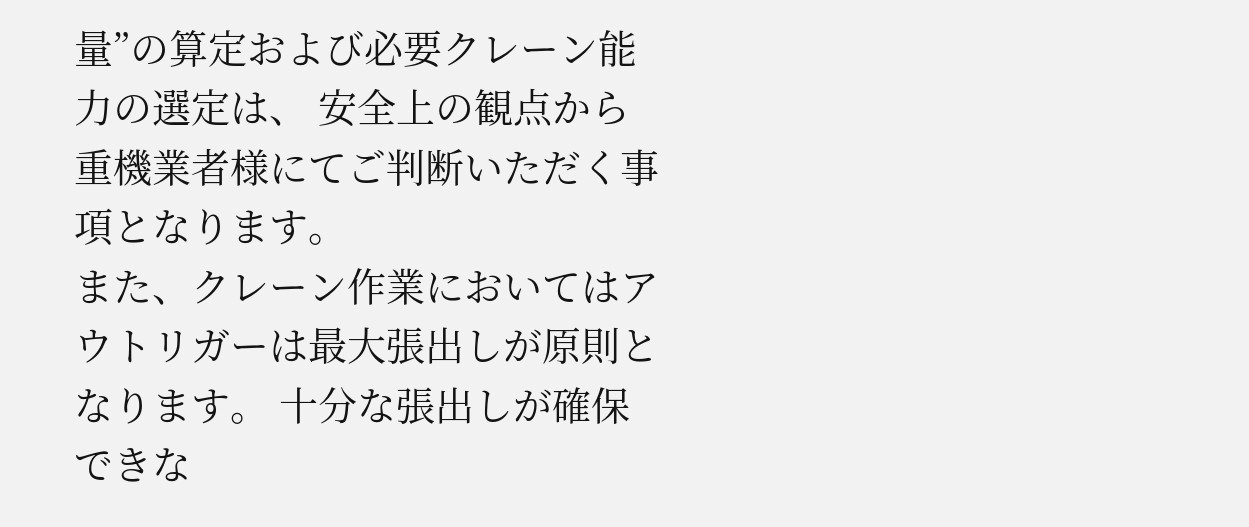量”の算定および必要クレーン能力の選定は、 安全上の観点から重機業者様にてご判断いただく事項となります。
また、クレーン作業においてはアウトリガーは最大張出しが原則となります。 十分な張出しが確保できな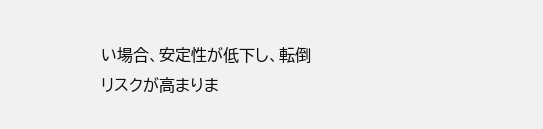い場合、安定性が低下し、転倒リスクが高まりま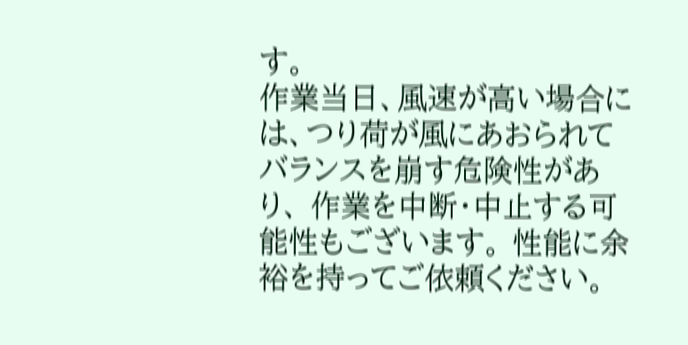す。
作業当日、風速が高い場合には、つり荷が風にあおられてバランスを崩す危険性があり、 作業を中断・中止する可能性もございます。 性能に余裕を持ってご依頼ください。